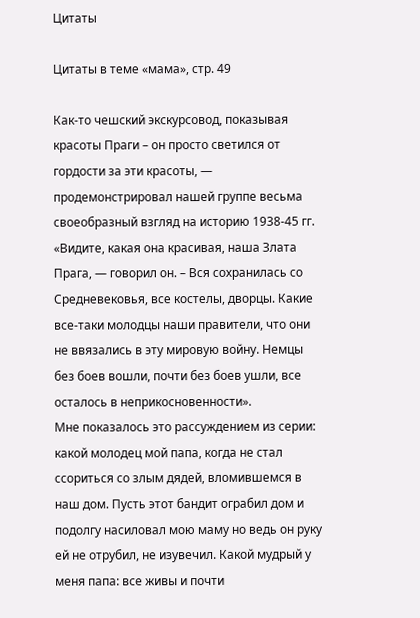Цитаты

Цитаты в теме «мама», стр. 49

Как-то чешский экскурсовод, показывая красоты Праги – он просто светился от гордости за эти красоты, — продемонстрировал нашей группе весьма своеобразный взгляд на историю 1938-45 гг. «Видите, какая она красивая, наша Злата Прага, — говорил он. – Вся сохранилась со Средневековья, все костелы, дворцы. Какие все-таки молодцы наши правители, что они не ввязались в эту мировую войну. Немцы без боев вошли, почти без боев ушли, все осталось в неприкосновенности».
Мне показалось это рассуждением из серии: какой молодец мой папа, когда не стал ссориться со злым дядей, вломившемся в наш дом. Пусть этот бандит ограбил дом и подолгу насиловал мою маму но ведь он руку ей не отрубил, не изувечил. Какой мудрый у меня папа: все живы и почти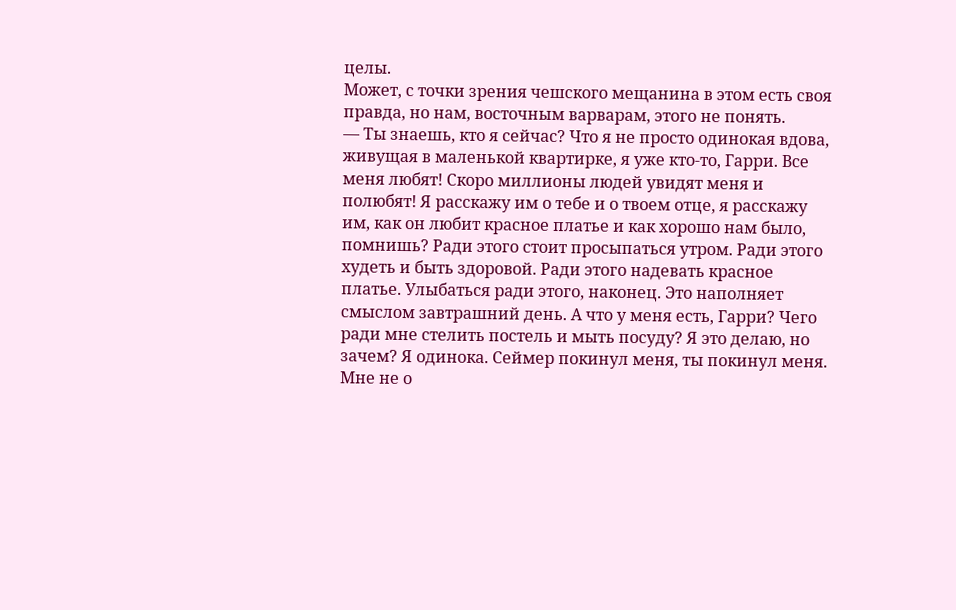целы.
Может, с точки зрения чешского мещанина в этом есть своя правда, но нам, восточным варварам, этого не понять.
— Ты знаешь, кто я сейчас? Что я не просто одинокая вдова, живущая в маленькой квартирке, я уже кто-то, Гарри. Все меня любят! Скоро миллионы людей увидят меня и полюбят! Я расскажу им о тебе и о твоем отце, я расскажу им, как он любит красное платье и как хорошо нам было, помнишь? Ради этого стоит просыпаться утром. Ради этого худеть и быть здоровой. Ради этого надевать красное платье. Улыбаться ради этого, наконец. Это наполняет смыслом завтрашний день. А что у меня есть, Гарри? Чего ради мне стелить постель и мыть посуду? Я это делаю, но зачем? Я одинока. Сеймер покинул меня, ты покинул меня. Мне не о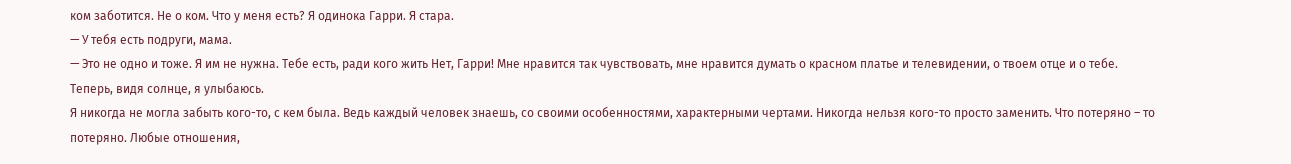ком заботится. Не о ком. Что у меня есть? Я одинока Гарри. Я стара.
— У тебя есть подруги, мама.
— Это не одно и тоже. Я им не нужна. Тебе есть, ради кого жить Нет, Гарри! Мне нравится так чувствовать, мне нравится думать о красном платье и телевидении, о твоем отце и о тебе. Теперь, видя солнце, я улыбаюсь.
Я никогда не могла забыть кого-то, с кем была. Ведь каждый человек знаешь, со своими особенностями, характерными чертами. Никогда нельзя кого-то просто заменить. Что потеряно – то потеряно. Любые отношения,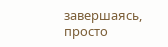завершаясь, просто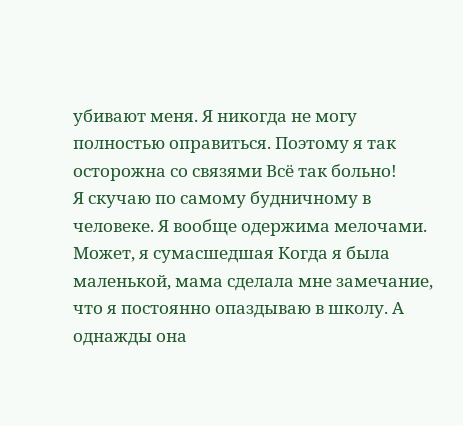убивают меня. Я никогда не могу полностью оправиться. Поэтому я так осторожна со связями Всё так больно!
Я скучаю по самому будничному в человеке. Я вообще одержима мелочами. Может, я сумасшедшая Когда я была маленькой, мама сделала мне замечание, что я постоянно опаздываю в школу. А однажды она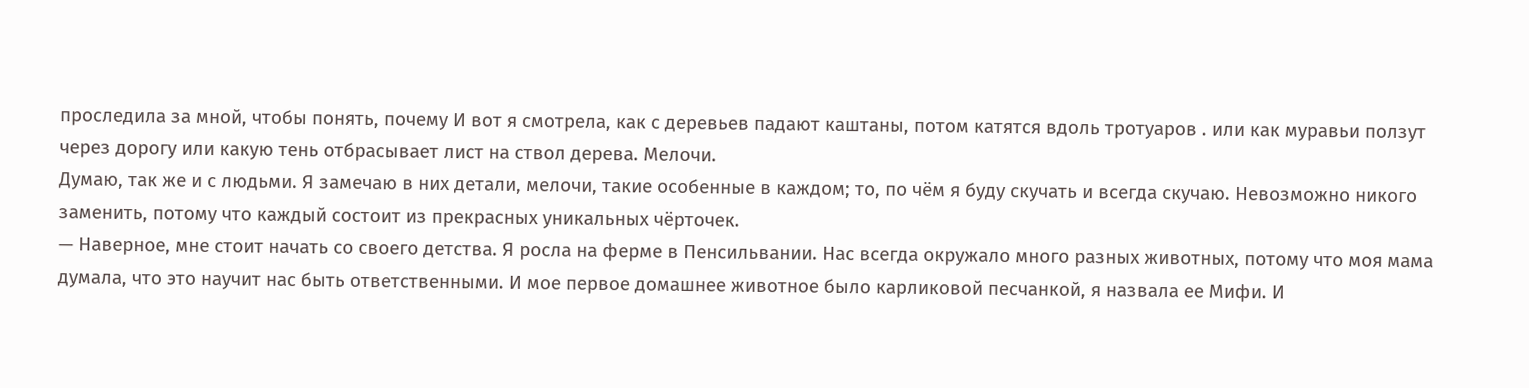проследила за мной, чтобы понять, почему И вот я смотрела, как с деревьев падают каштаны, потом катятся вдоль тротуаров . или как муравьи ползут через дорогу или какую тень отбрасывает лист на ствол дерева. Мелочи.
Думаю, так же и с людьми. Я замечаю в них детали, мелочи, такие особенные в каждом; то, по чём я буду скучать и всегда скучаю. Невозможно никого заменить, потому что каждый состоит из прекрасных уникальных чёрточек.
— Наверное, мне стоит начать со своего детства. Я росла на ферме в Пенсильвании. Нас всегда окружало много разных животных, потому что моя мама думала, что это научит нас быть ответственными. И мое первое домашнее животное было карликовой песчанкой, я назвала ее Мифи. И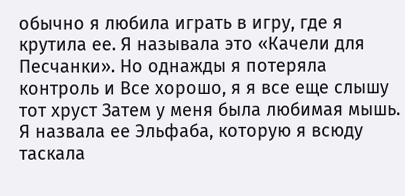обычно я любила играть в игру, где я крутила ее. Я называла это «Качели для Песчанки». Но однажды я потеряла контроль и Все хорошо, я я все еще слышу тот хруст Затем у меня была любимая мышь. Я назвала ее Эльфаба, которую я всюду таскала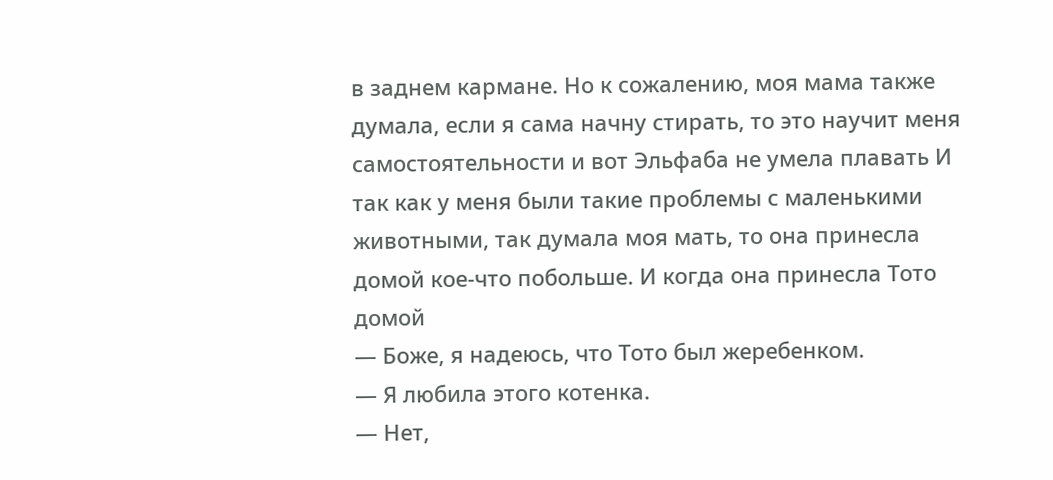в заднем кармане. Но к сожалению, моя мама также думала, если я сама начну стирать, то это научит меня самостоятельности и вот Эльфаба не умела плавать И так как у меня были такие проблемы с маленькими животными, так думала моя мать, то она принесла домой кое-что побольше. И когда она принесла Тото домой
— Боже, я надеюсь, что Тото был жеребенком.
— Я любила этого котенка.
— Нет,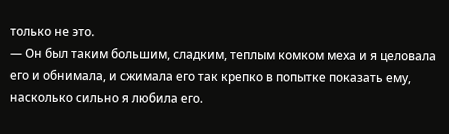только не это.
— Он был таким большим, сладким, теплым комком меха и я целовала его и обнимала, и сжимала его так крепко в попытке показать ему, насколько сильно я любила его.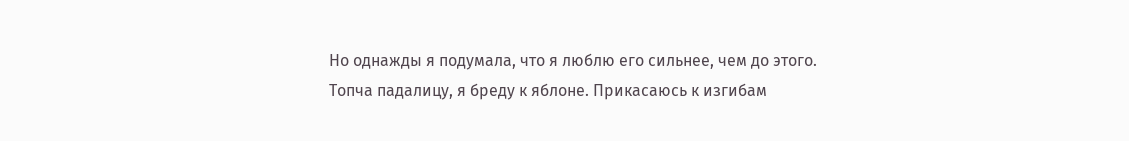Но однажды я подумала, что я люблю его сильнее, чем до этого.
Топча падалицу, я бреду к яблоне. Прикасаюсь к изгибам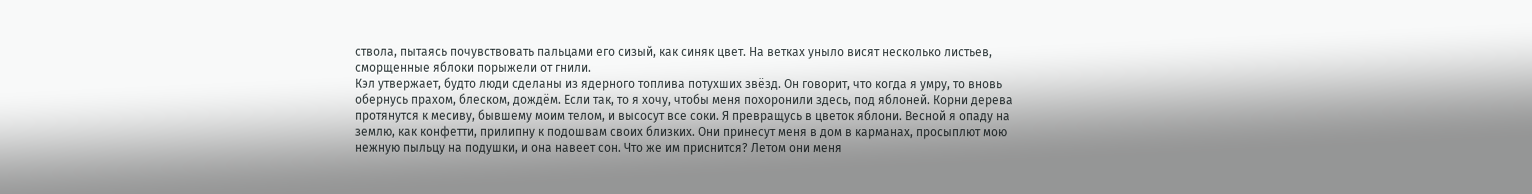ствола, пытаясь почувствовать пальцами его сизый, как синяк цвет. На ветках уныло висят несколько листьев, сморщенные яблоки порыжели от гнили.
Кэл утвержает, будто люди сделаны из ядерного топлива потухших звёзд. Он говорит, что когда я умру, то вновь обернусь прахом, блеском, дождём. Если так, то я хочу, чтобы меня похоронили здесь, под яблоней. Корни дерева протянутся к месиву, бывшему моим телом, и высосут все соки. Я превращусь в цветок яблони. Весной я опаду на землю, как конфетти, прилипну к подошвам своих близких. Они принесут меня в дом в карманах, просыплют мою нежную пыльцу на подушки, и она навеет сон. Что же им приснится? Летом они меня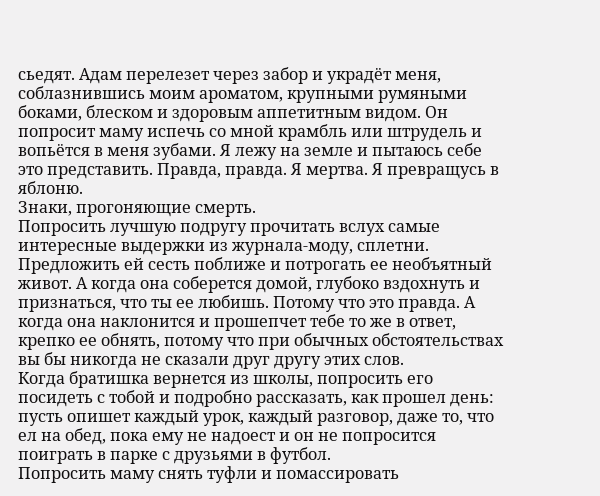сьедят. Адам перелезет через забор и украдёт меня, соблазнившись моим ароматом, крупными румяными боками, блеском и здоровым аппетитным видом. Он попросит маму испечь со мной крамбль или штрудель и вопьётся в меня зубами. Я лежу на земле и пытаюсь себе это представить. Правда, правда. Я мертва. Я превращусь в яблоню.
Знаки, прогоняющие смерть.
Попросить лучшую подругу прочитать вслух самые интересные выдержки из журнала-моду, сплетни. Предложить ей сесть поближе и потрогать ее необъятный живот. А когда она соберется домой, глубоко вздохнуть и признаться, что ты ее любишь. Потому что это правда. А когда она наклонится и прошепчет тебе то же в ответ, крепко ее обнять, потому что при обычных обстоятельствах вы бы никогда не сказали друг другу этих слов.
Когда братишка вернется из школы, попросить его посидеть с тобой и подробно рассказать, как прошел день: пусть опишет каждый урок, каждый разговор, даже то, что ел на обед, пока ему не надоест и он не попросится поиграть в парке с друзьями в футбол.
Попросить маму снять туфли и помассировать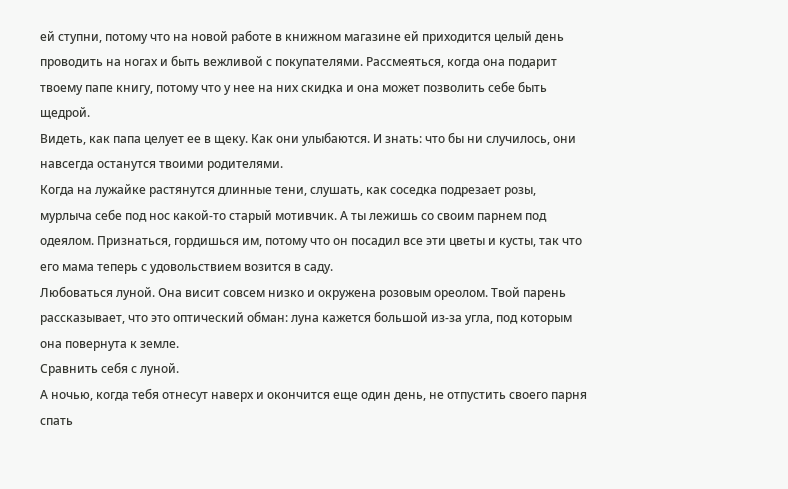ей ступни, потому что на новой работе в книжном магазине ей приходится целый день проводить на ногах и быть вежливой с покупателями. Рассмеяться, когда она подарит твоему папе книгу, потому что у нее на них скидка и она может позволить себе быть щедрой.
Видеть, как папа целует ее в щеку. Как они улыбаются. И знать: что бы ни случилось, они навсегда останутся твоими родителями.
Когда на лужайке растянутся длинные тени, слушать, как соседка подрезает розы, мурлыча себе под нос какой-то старый мотивчик. А ты лежишь со своим парнем под одеялом. Признаться, гордишься им, потому что он посадил все эти цветы и кусты, так что его мама теперь с удовольствием возится в саду.
Любоваться луной. Она висит совсем низко и окружена розовым ореолом. Твой парень рассказывает, что это оптический обман: луна кажется большой из-за угла, под которым она повернута к земле.
Сравнить себя с луной.
А ночью, когда тебя отнесут наверх и окончится еще один день, не отпустить своего парня спать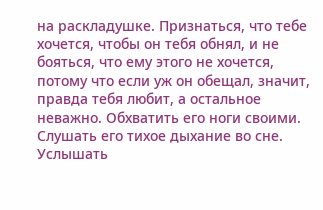на раскладушке. Признаться, что тебе хочется, чтобы он тебя обнял, и не бояться, что ему этого не хочется, потому что если уж он обещал, значит, правда тебя любит, а остальное неважно. Обхватить его ноги своими. Слушать его тихое дыхание во сне.
Услышать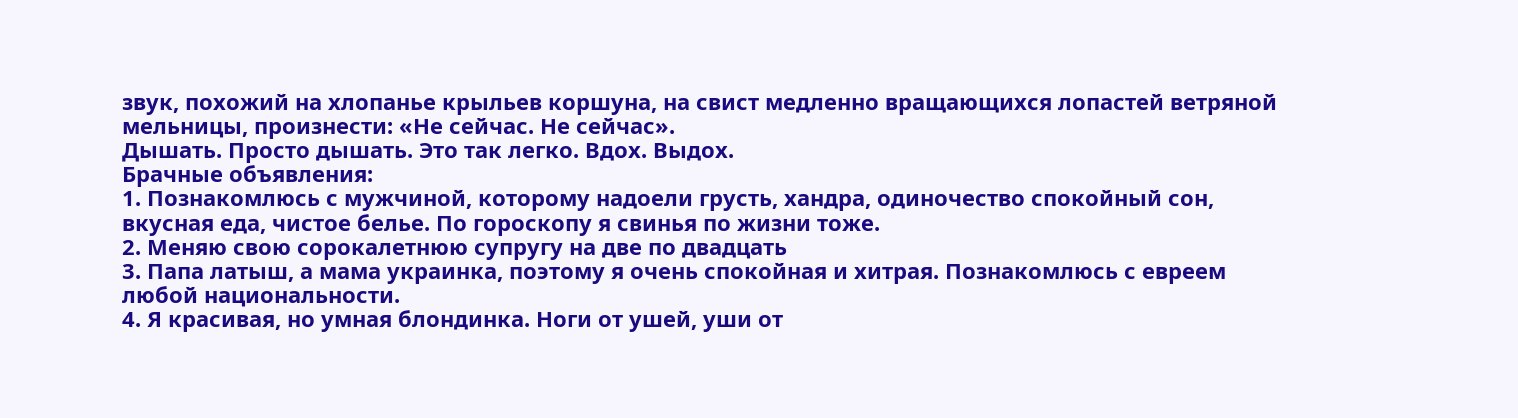звук, похожий на хлопанье крыльев коршуна, на свист медленно вращающихся лопастей ветряной мельницы, произнести: «Не сейчас. Не сейчас».
Дышать. Просто дышать. Это так легко. Вдох. Выдох.
Брачные объявления:
1. Познакомлюсь с мужчиной, которому надоели грусть, хандра, одиночество спокойный сон, вкусная еда, чистое белье. По гороскопу я свинья по жизни тоже.
2. Меняю свою сорокалетнюю супругу на две по двадцать
3. Папа латыш, а мама украинка, поэтому я очень спокойная и хитрая. Познакомлюсь с евреем любой национальности.
4. Я красивая, но умная блондинка. Ноги от ушей, уши от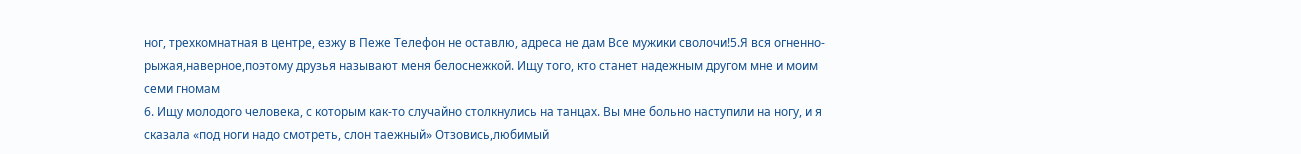ног, трехкомнатная в центре, езжу в Пеже Телефон не оставлю, адреса не дам Все мужики сволочи!5.Я вся огненно-рыжая,наверное,поэтому друзья называют меня белоснежкой. Ищу того, кто станет надежным другом мне и моим семи гномам
6. Ищу молодого человека, с которым как-то случайно столкнулись на танцах. Вы мне больно наступили на ногу, и я сказала «под ноги надо смотреть, слон таежный» Отзовись,любимый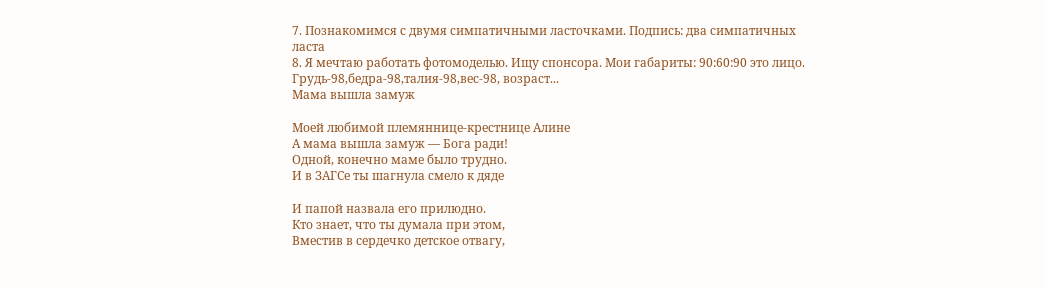7. Познакомимся с двумя симпатичными ласточками. Подпись: два симпатичных ласта
8. Я мечтаю работать фотомоделью. Ищу спонсора. Мои габариты: 90:60:90 это лицо. Грудь-98,бедра-98,талия-98,вес-98, возраст...
Мама вышла замуж

Моей любимой племяннице-крестнице Алине
А мама вышла замуж — Бога ради!
Одной, конечно маме было трудно.
И в ЗАГСе ты шагнула смело к дяде

И папой назвала его прилюдно.
Кто знает, что ты думала при этом,
Вместив в сердечко детское отвагу,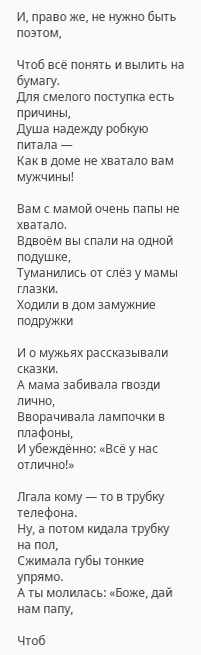И, право же, не нужно быть поэтом,

Чтоб всё понять и вылить на бумагу.
Для смелого поступка есть причины,
Душа надежду робкую питала —
Как в доме не хватало вам мужчины!

Вам с мамой очень папы не хватало.
Вдвоём вы спали на одной подушке,
Туманились от слёз у мамы глазки.
Ходили в дом замужние подружки

И о мужьях рассказывали сказки.
А мама забивала гвозди лично,
Вворачивала лампочки в плафоны,
И убеждённо: «Всё у нас отлично!»

Лгала кому — то в трубку телефона.
Ну, а потом кидала трубку на пол,
Сжимала губы тонкие упрямо.
А ты молилась: «Боже, дай нам папу,

Чтоб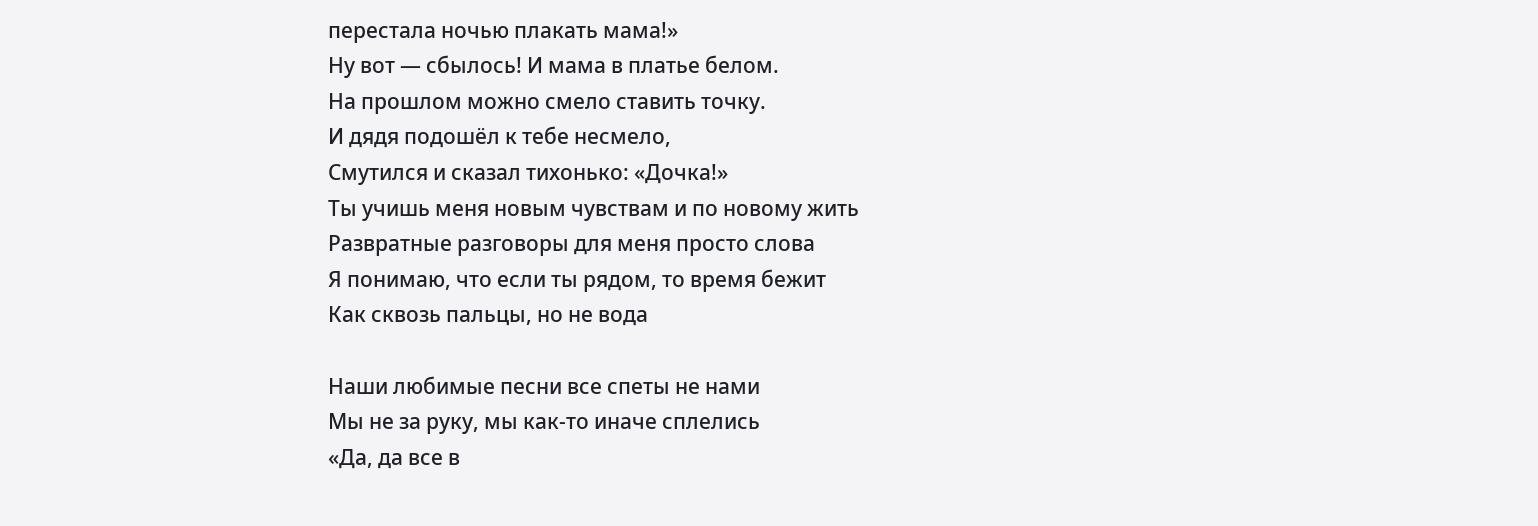перестала ночью плакать мама!»
Ну вот — сбылось! И мама в платье белом.
На прошлом можно смело ставить точку.
И дядя подошёл к тебе несмело,
Смутился и сказал тихонько: «Дочка!»
Ты учишь меня новым чувствам и по новому жить
Развратные разговоры для меня просто слова
Я понимаю, что если ты рядом, то время бежит
Как сквозь пальцы, но не вода

Наши любимые песни все спеты не нами
Мы не за руку, мы как-то иначе сплелись
«Да, да все в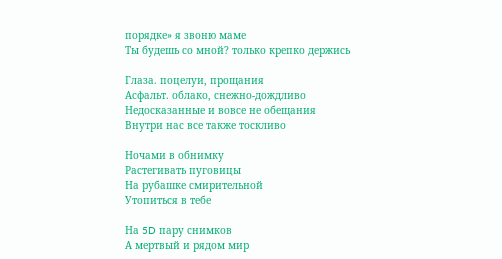порядке» я звоню маме
Ты будешь со мной? только крепко держись

Глаза. поцелуи, прощания
Асфальт. облако, снежно-дождливо
Недосказанные и вовсе не обещания
Внутри нас все также тоскливо

Ночами в обнимку
Растегивать пуговицы
На рубашке смирительной
Утопиться в тебе

На 5D пару снимков
А мертвый и рядом мир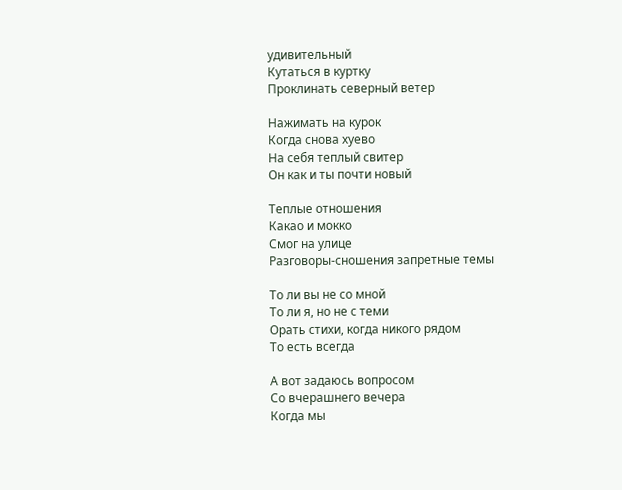удивительный
Кутаться в куртку
Проклинать северный ветер

Нажимать на курок
Когда снова хуево
На себя теплый свитер
Он как и ты почти новый

Теплые отношения
Какао и мокко
Смог на улице
Разговоры-сношения запретные темы

То ли вы не со мной
То ли я, но не с теми
Орать стихи, когда никого рядом
То есть всегда

А вот задаюсь вопросом
Со вчерашнего вечера
Когда мы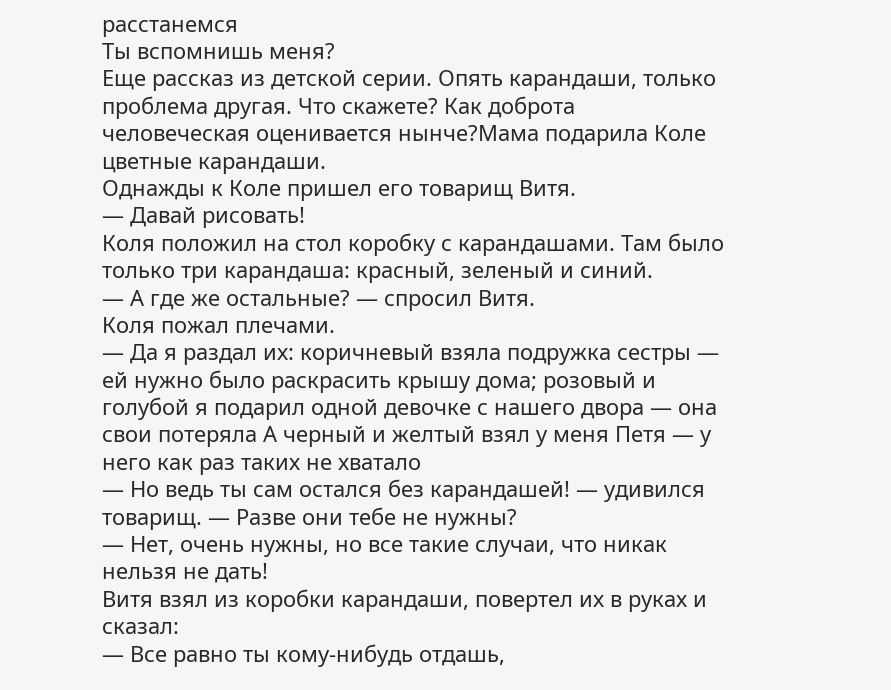расстанемся
Ты вспомнишь меня?
Еще рассказ из детской серии. Опять карандаши, только проблема другая. Что скажете? Как доброта человеческая оценивается нынче?Мама подарила Коле цветные карандаши.
Однажды к Коле пришел его товарищ Витя.
— Давай рисовать!
Коля положил на стол коробку с карандашами. Там было только три карандаша: красный, зеленый и синий.
— А где же остальные? — спросил Витя.
Коля пожал плечами.
— Да я раздал их: коричневый взяла подружка сестры — ей нужно было раскрасить крышу дома; розовый и голубой я подарил одной девочке с нашего двора — она свои потеряла А черный и желтый взял у меня Петя — у него как раз таких не хватало
— Но ведь ты сам остался без карандашей! — удивился товарищ. — Разве они тебе не нужны?
— Нет, очень нужны, но все такие случаи, что никак нельзя не дать!
Витя взял из коробки карандаши, повертел их в руках и сказал:
— Все равно ты кому-нибудь отдашь,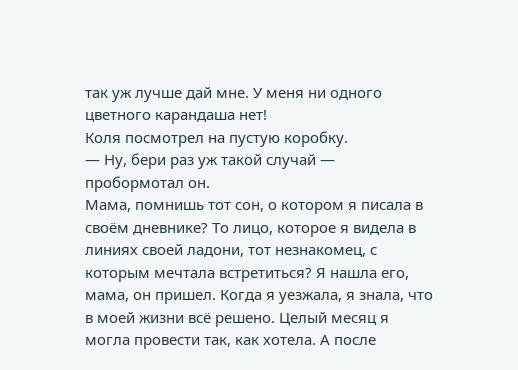так уж лучше дай мне. У меня ни одного цветного карандаша нет!
Коля посмотрел на пустую коробку.
— Ну, бери раз уж такой случай — пробормотал он.
Мама, помнишь тот сон, о котором я писала в своём дневнике? То лицо, которое я видела в линиях своей ладони, тот незнакомец, с которым мечтала встретиться? Я нашла его, мама, он пришел. Когда я уезжала, я знала, что в моей жизни всё решено. Целый месяц я могла провести так, как хотела. А после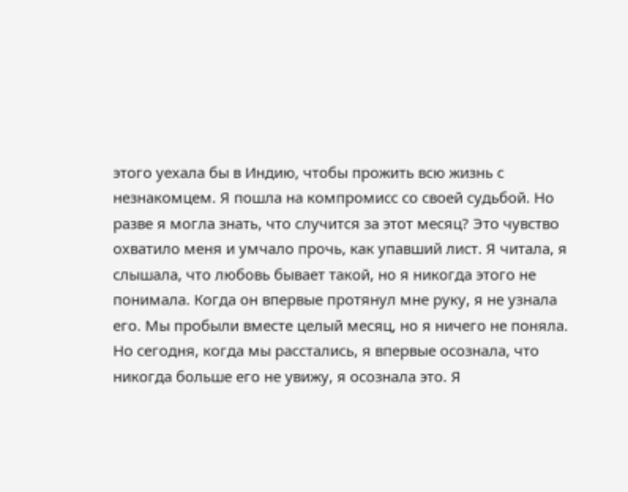этого уехала бы в Индию, чтобы прожить всю жизнь с незнакомцем. Я пошла на компромисс со своей судьбой. Но разве я могла знать, что случится за этот месяц? Это чувство охватило меня и умчало прочь, как упавший лист. Я читала, я слышала, что любовь бывает такой, но я никогда этого не понимала. Когда он впервые протянул мне руку, я не узнала его. Мы пробыли вместе целый месяц, но я ничего не поняла. Но сегодня, когда мы расстались, я впервые осознала, что никогда больше его не увижу, я осознала это. Я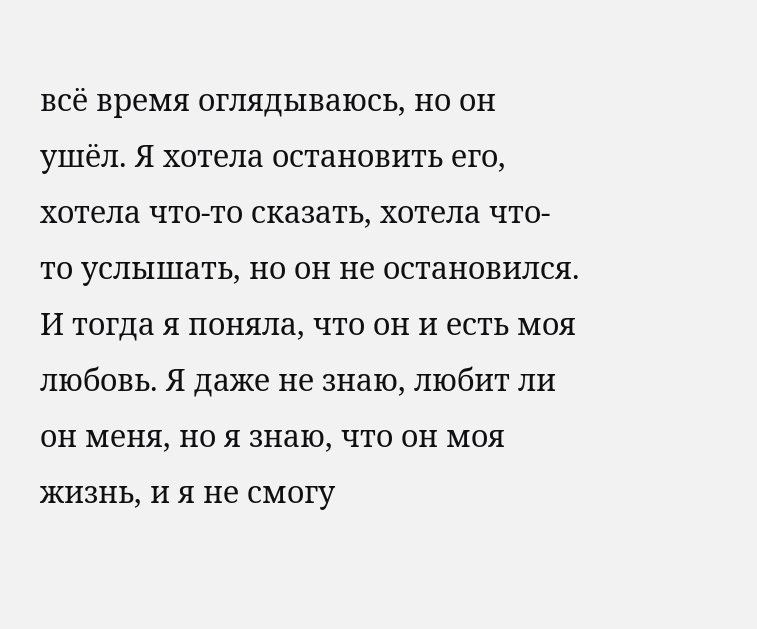всё время оглядываюсь, но он ушёл. Я хотела остановить его, хотела что-то сказать, хотела что-то услышать, но он не остановился. И тогда я поняла, что он и есть моя любовь. Я даже не знаю, любит ли он меня, но я знаю, что он моя жизнь, и я не смогу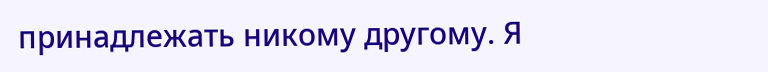принадлежать никому другому. Я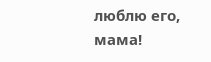люблю его, мама!